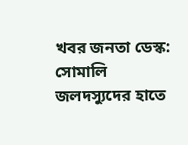খবর জনতা ডেস্ক:
সোমালি জলদস্যুদের হাতে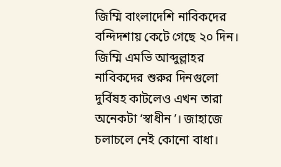জিম্মি বাংলাদেশি নাবিকদের বন্দিদশায় কেটে গেছে ২০ দিন। জিম্মি এমভি আব্দুল্লাহর নাবিকদের শুরুর দিনগুলো দুর্বিষহ কাটলেও এখন তারা অনেকটা ‘স্বাধীন’। জাহাজে চলাচলে নেই কোনো বাধা।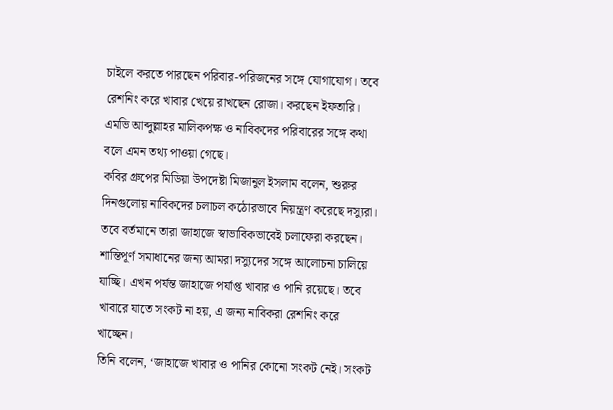চাইলে করতে পারছেন পরিবার-পরিজনের সঙ্গে যোগাযোগ। তবে রেশনিং করে খাবার খেয়ে রাখছেন রোজা। করছেন ইফতারি। এমভি আব্দুল্লাহর মালিকপক্ষ ও নাবিকদের পরিবারের সঙ্গে কথা বলে এমন তথ্য পাওয়া গেছে।
কবির গ্রুপের মিডিয়া উপদেষ্টা মিজানুল ইসলাম বলেন, শুরুর দিনগুলোয় নাবিকদের চলাচল কঠোরভাবে নিয়ন্ত্রণ করেছে দস্যুরা। তবে বর্তমানে তারা জাহাজে স্বাভাবিকভাবেই চলাফেরা করছেন। শান্তিপূর্ণ সমাধানের জন্য আমরা দস্যুদের সঙ্গে আলোচনা চালিয়ে যাচ্ছি। এখন পর্যন্ত জাহাজে পর্যাপ্ত খাবার ও পানি রয়েছে। তবে খাবারে যাতে সংকট না হয়, এ জন্য নাবিকরা রেশনিং করে খাচ্ছেন।
তিনি বলেন, ‘জাহাজে খাবার ও পানির কোনো সংকট নেই। সংকট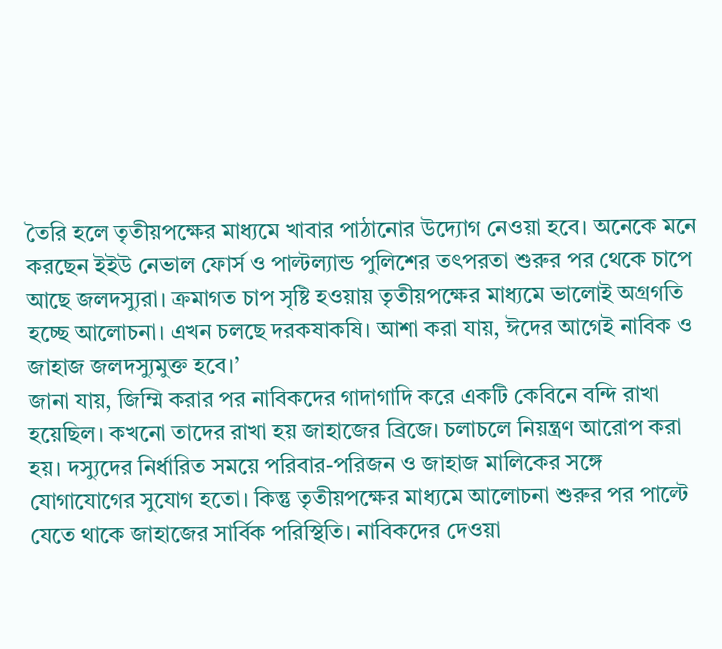তৈরি হলে তৃতীয়পক্ষের মাধ্যমে খাবার পাঠানোর উদ্যোগ নেওয়া হবে। অনেকে মনে করছেন ইইউ নেভাল ফোর্স ও পাল্টল্যান্ড পুলিশের তৎপরতা শুরুর পর থেকে চাপে আছে জলদস্যুরা। ক্রমাগত চাপ সৃষ্টি হওয়ায় তৃতীয়পক্ষের মাধ্যমে ভালোই অগ্রগতি হচ্ছে আলোচনা। এখন চলছে দরকষাকষি। আশা করা যায়, ঈদের আগেই নাবিক ও জাহাজ জলদস্যুমুক্ত হবে।’
জানা যায়, জিম্মি করার পর নাবিকদের গাদাগাদি করে একটি কেবিনে বন্দি রাখা হয়েছিল। কখনো তাদের রাখা হয় জাহাজের ব্রিজে। চলাচলে নিয়ন্ত্রণ আরোপ করা হয়। দস্যুদের নির্ধারিত সময়ে পরিবার-পরিজন ও জাহাজ মালিকের সঙ্গে যোগাযোগের সুযোগ হতো। কিন্তু তৃতীয়পক্ষের মাধ্যমে আলোচনা শুরুর পর পাল্টে যেতে থাকে জাহাজের সার্বিক পরিস্থিতি। নাবিকদের দেওয়া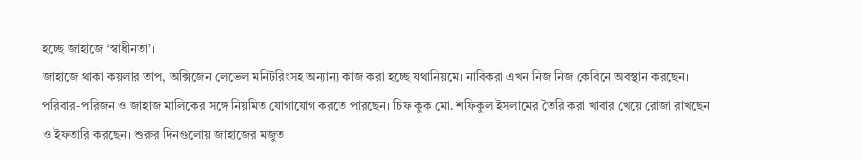হচ্ছে জাহাজে ‘স্বাধীনতা’।
জাহাজে থাকা কয়লার তাপ, অক্সিজেন লেভেল মনিটরিংসহ অন্যান্য কাজ করা হচ্ছে যথানিয়মে। নাবিকরা এখন নিজ নিজ কেবিনে অবস্থান করছেন। পরিবার-পরিজন ও জাহাজ মালিকের সঙ্গে নিয়মিত যোগাযোগ করতে পারছেন। চিফ কুক মো. শফিকুল ইসলামের তৈরি করা খাবার খেয়ে রোজা রাখছেন ও ইফতারি করছেন। শুরুর দিনগুলোয় জাহাজের মজুত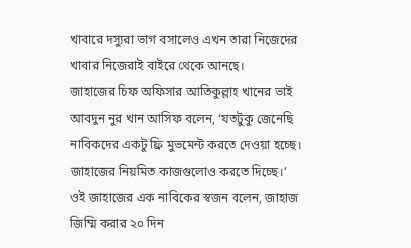খাবারে দস্যুরা ভাগ বসালেও এখন তারা নিজেদের খাবার নিজেরাই বাইরে থেকে আনছে।
জাহাজের চিফ অফিসার আতিকুল্লাহ খানের ভাই আবদুন নুর খান আসিফ বলেন, ‘যতটুকু জেনেছি নাবিকদের একটু ফ্রি মুভমেন্ট করতে দেওয়া হচ্ছে। জাহাজের নিয়মিত কাজগুলোও করতে দিচ্ছে।’
ওই জাহাজের এক নাবিকের স্বজন বলেন, জাহাজ জিম্মি করার ২০ দিন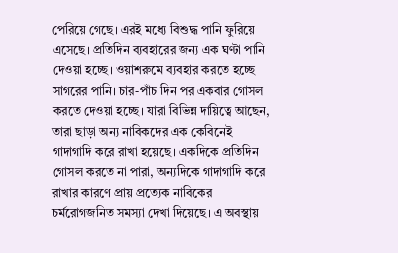পেরিয়ে গেছে। এরই মধ্যে বিশুদ্ধ পানি ফুরিয়ে এসেছে। প্রতিদিন ব্যবহারের জন্য এক ঘণ্টা পানি দেওয়া হচ্ছে। ওয়াশরুমে ব্যবহার করতে হচ্ছে সাগরের পানি। চার-পাঁচ দিন পর একবার গোসল করতে দেওয়া হচ্ছে। যারা বিভিন্ন দায়িত্বে আছেন, তারা ছাড়া অন্য নাবিকদের এক কেবিনেই গাদাগাদি করে রাখা হয়েছে। একদিকে প্রতিদিন গোসল করতে না পারা, অন্যদিকে গাদাগাদি করে রাখার কারণে প্রায় প্রত্যেক নাবিকের চর্মরোগজনিত সমস্যা দেখা দিয়েছে। এ অবস্থায়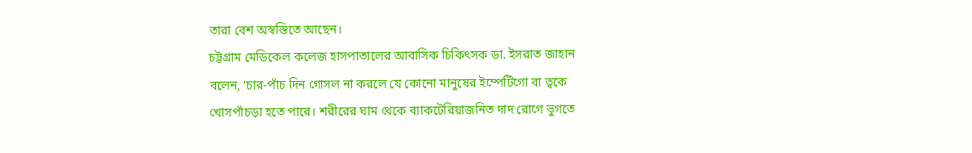তারা বেশ অস্বস্তিতে আছেন।
চট্টগ্রাম মেডিকেল কলেজ হাসপাতালের আবাসিক চিকিৎসক ডা. ইসরাত জাহান বলেন, ‘চার-পাঁচ দিন গোসল না করলে যে কোনো মানুষের ইম্পেটিগো বা ত্বকে খোসপাঁচড়া হতে পারে। শরীরের ঘাম থেকে ব্যাকটেরিয়াজনিত দাদ রোগে ভুগতে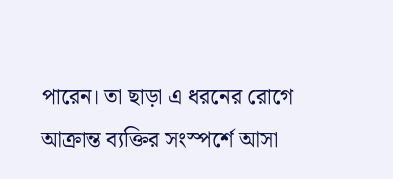পারেন। তা ছাড়া এ ধরনের রোগে আক্রান্ত ব্যক্তির সংস্পর্শে আসা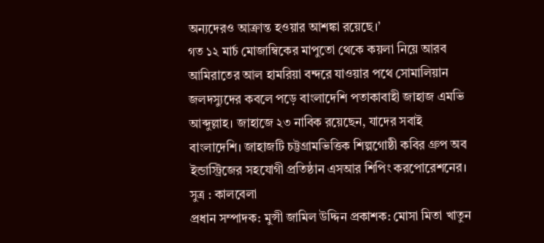অন্যদেরও আক্রান্ত হওয়ার আশঙ্কা রয়েছে।’
গত ১২ মার্চ মোজাম্বিকের মাপুতো থেকে কয়লা নিয়ে আরব আমিরাতের আল হামরিয়া বন্দরে যাওয়ার পথে সোমালিয়ান জলদস্যুদের কবলে পড়ে বাংলাদেশি পতাকাবাহী জাহাজ এমভি আব্দুল্লাহ। জাহাজে ২৩ নাবিক রয়েছেন, যাদের সবাই বাংলাদেশি। জাহাজটি চট্টগ্রামভিত্তিক শিল্পগোষ্ঠী কবির গ্রুপ অব ইন্ডাস্ট্রিজের সহযোগী প্রতিষ্ঠান এসআর শিপিং করপোরেশনের। সুত্র : কালবেলা
প্রধান সম্পাদক: মুন্সী জামিল উদ্দিন প্রকাশক: মোসা মিতা খাতুন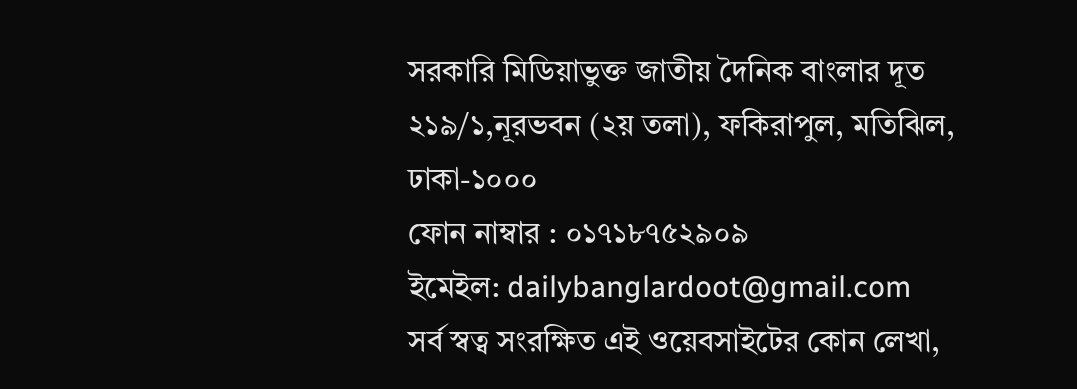সরকারি মিডিয়াভুক্ত জাতীয় দৈনিক বাংলার দূত
২১৯/১,নূরভবন (২য় তলা), ফকিরাপুল, মতিঝিল, ঢাকা-১০০০
ফোন নাম্বার : ০১৭১৮৭৫২৯০৯
ইমেইল: dailybanglardoot@gmail.com
সর্ব স্বত্ব সংরক্ষিত এই ওয়েবসাইটের কোন লেখা,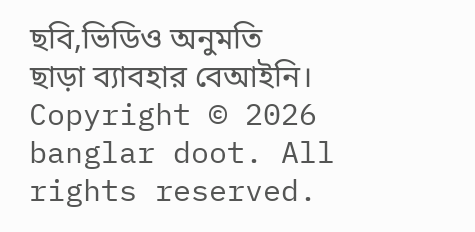ছবি,ভিডিও অনুমতি ছাড়া ব্যাবহার বেআইনি।
Copyright © 2026 banglar doot. All rights reserved.